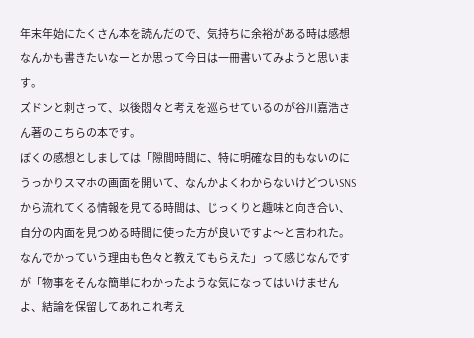年末年始にたくさん本を読んだので、気持ちに余裕がある時は感想なんかも書きたいなーとか思って今日は一冊書いてみようと思います。
ズドンと刺さって、以後悶々と考えを巡らせているのが谷川嘉浩さん著のこちらの本です。
ぼくの感想としましては「隙間時間に、特に明確な目的もないのにうっかりスマホの画面を開いて、なんかよくわからないけどついSNSから流れてくる情報を見てる時間は、じっくりと趣味と向き合い、自分の内面を見つめる時間に使った方が良いですよ〜と言われた。なんでかっていう理由も色々と教えてもらえた」って感じなんですが「物事をそんな簡単にわかったような気になってはいけませんよ、結論を保留してあれこれ考え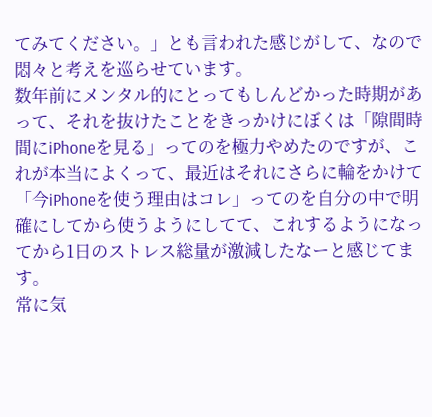てみてください。」とも言われた感じがして、なので悶々と考えを巡らせています。
数年前にメンタル的にとってもしんどかった時期があって、それを抜けたことをきっかけにぼくは「隙間時間にiPhoneを見る」ってのを極力やめたのですが、これが本当によくって、最近はそれにさらに輪をかけて「今iPhoneを使う理由はコレ」ってのを自分の中で明確にしてから使うようにしてて、これするようになってから1日のストレス総量が激減したなーと感じてます。
常に気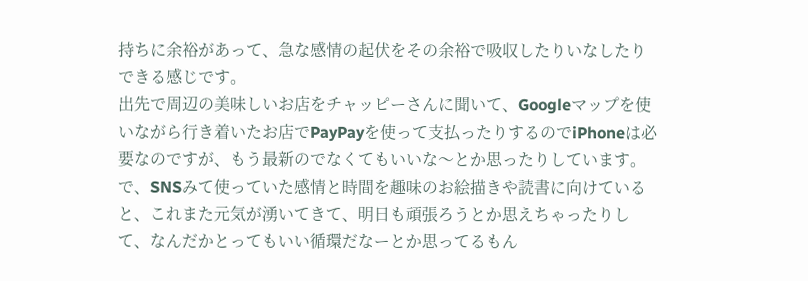持ちに余裕があって、急な感情の起伏をその余裕で吸収したりいなしたりできる感じです。
出先で周辺の美味しいお店をチャッピーさんに聞いて、Googleマップを使いながら行き着いたお店でPayPayを使って支払ったりするのでiPhoneは必要なのですが、もう最新のでなくてもいいな〜とか思ったりしています。
で、SNSみて使っていた感情と時間を趣味のお絵描きや読書に向けていると、これまた元気が湧いてきて、明日も頑張ろうとか思えちゃったりして、なんだかとってもいい循環だなーとか思ってるもん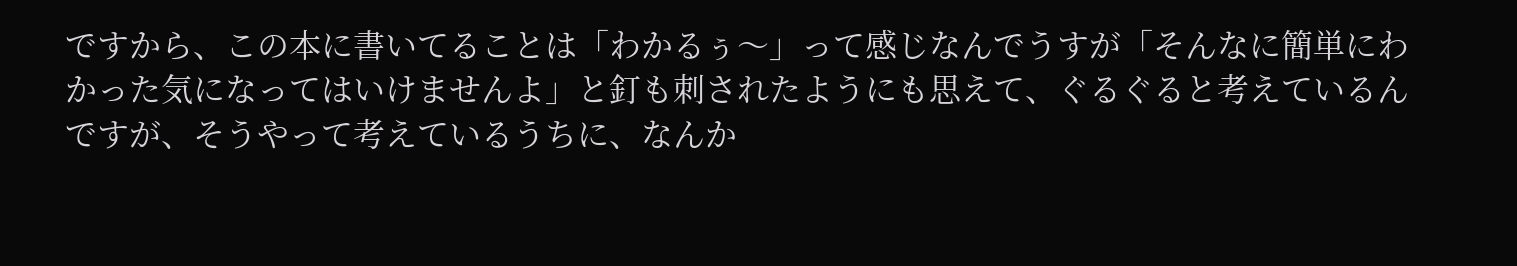ですから、この本に書いてることは「わかるぅ〜」って感じなんでうすが「そんなに簡単にわかった気になってはいけませんよ」と釘も刺されたようにも思えて、ぐるぐると考えているんですが、そうやって考えているうちに、なんか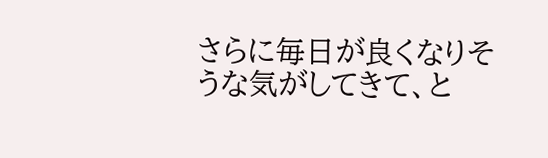さらに毎日が良くなりそうな気がしてきて、と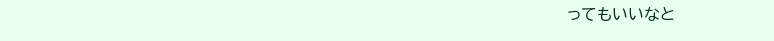ってもいいなと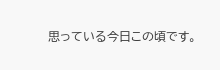思っている今日この頃です。